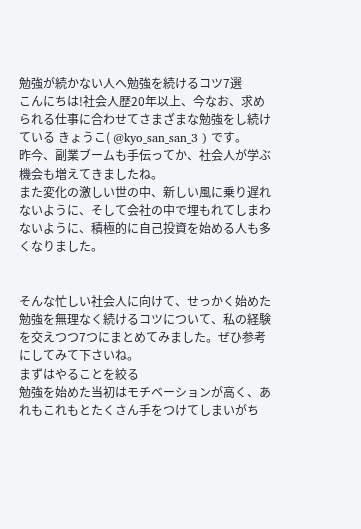勉強が続かない人へ勉強を続けるコツ7選
こんにちは!社会人歴20年以上、今なお、求められる仕事に合わせてさまざまな勉強をし続けている きょうこ( @kyo_san_san_3 ) です。
昨今、副業ブームも手伝ってか、社会人が学ぶ機会も増えてきましたね。
また変化の激しい世の中、新しい風に乗り遅れないように、そして会社の中で埋もれてしまわないように、積極的に自己投資を始める人も多くなりました。


そんな忙しい社会人に向けて、せっかく始めた勉強を無理なく続けるコツについて、私の経験を交えつつ7つにまとめてみました。ぜひ参考にしてみて下さいね。
まずはやることを絞る
勉強を始めた当初はモチベーションが高く、あれもこれもとたくさん手をつけてしまいがち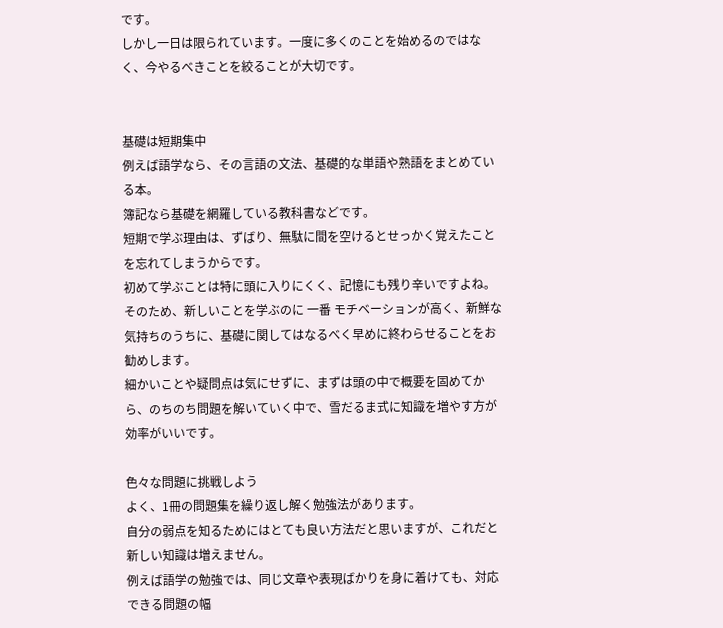です。
しかし一日は限られています。一度に多くのことを始めるのではなく、今やるべきことを絞ることが大切です。


基礎は短期集中
例えば語学なら、その言語の文法、基礎的な単語や熟語をまとめている本。
簿記なら基礎を網羅している教科書などです。
短期で学ぶ理由は、ずばり、無駄に間を空けるとせっかく覚えたことを忘れてしまうからです。
初めて学ぶことは特に頭に入りにくく、記憶にも残り辛いですよね。そのため、新しいことを学ぶのに 一番 モチベーションが高く、新鮮な気持ちのうちに、基礎に関してはなるべく早めに終わらせることをお勧めします。
細かいことや疑問点は気にせずに、まずは頭の中で概要を固めてから、のちのち問題を解いていく中で、雪だるま式に知識を増やす方が効率がいいです。

色々な問題に挑戦しよう
よく、1冊の問題集を繰り返し解く勉強法があります。
自分の弱点を知るためにはとても良い方法だと思いますが、これだと新しい知識は増えません。
例えば語学の勉強では、同じ文章や表現ばかりを身に着けても、対応できる問題の幅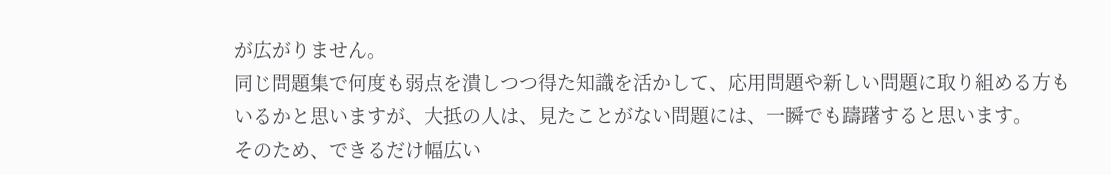が広がりません。
同じ問題集で何度も弱点を潰しつつ得た知識を活かして、応用問題や新しい問題に取り組める方もいるかと思いますが、大抵の人は、見たことがない問題には、一瞬でも躊躇すると思います。
そのため、できるだけ幅広い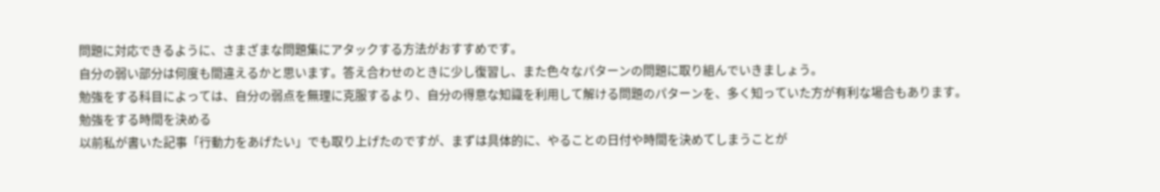問題に対応できるように、さまざまな問題集にアタックする方法がおすすめです。
自分の弱い部分は何度も間違えるかと思います。答え合わせのときに少し復習し、また色々なパターンの問題に取り組んでいきましょう。
勉強をする科目によっては、自分の弱点を無理に克服するより、自分の得意な知識を利用して解ける問題のパターンを、多く知っていた方が有利な場合もあります。
勉強をする時間を決める
以前私が書いた記事「行動力をあげたい」でも取り上げたのですが、まずは具体的に、やることの日付や時間を決めてしまうことが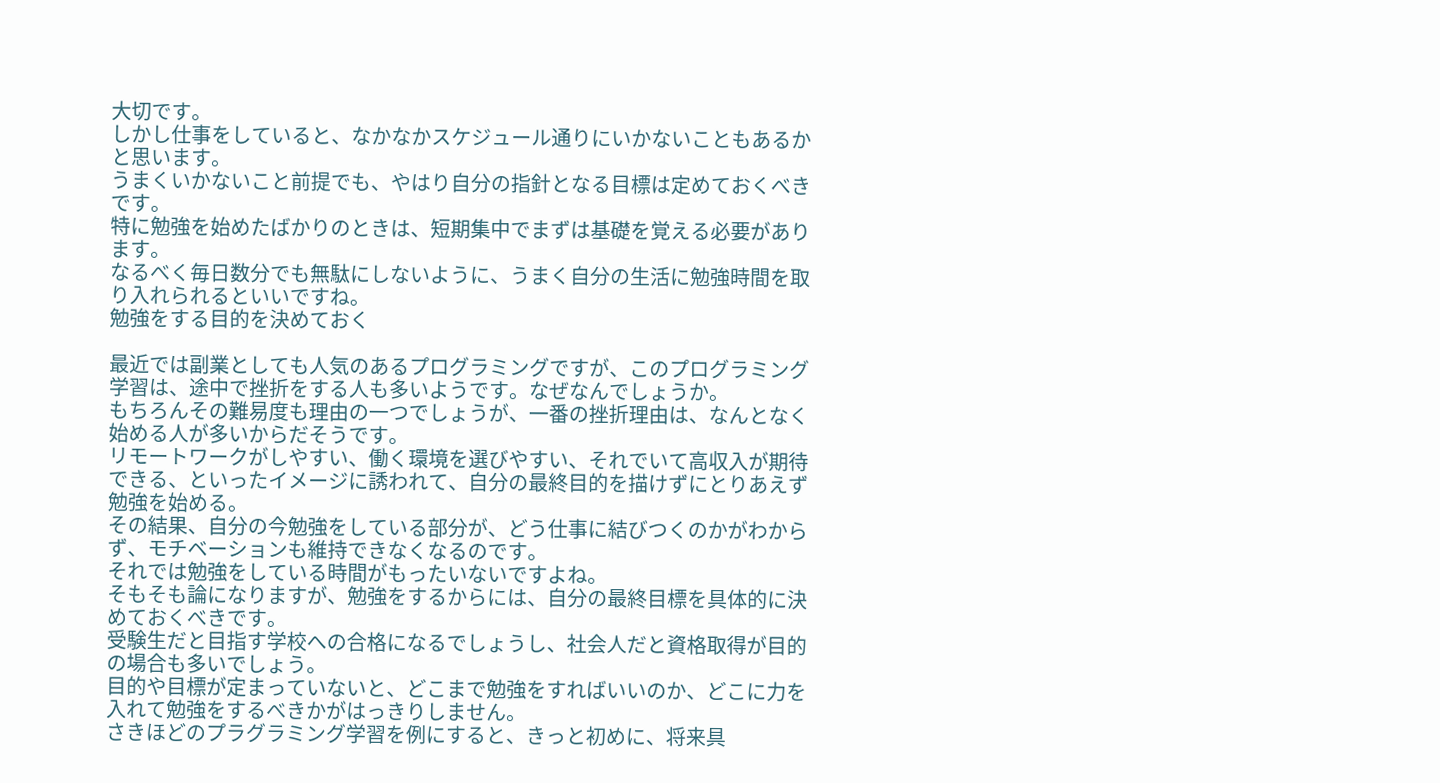大切です。
しかし仕事をしていると、なかなかスケジュール通りにいかないこともあるかと思います。
うまくいかないこと前提でも、やはり自分の指針となる目標は定めておくべきです。
特に勉強を始めたばかりのときは、短期集中でまずは基礎を覚える必要があります。
なるべく毎日数分でも無駄にしないように、うまく自分の生活に勉強時間を取り入れられるといいですね。
勉強をする目的を決めておく

最近では副業としても人気のあるプログラミングですが、このプログラミング学習は、途中で挫折をする人も多いようです。なぜなんでしょうか。
もちろんその難易度も理由の一つでしょうが、一番の挫折理由は、なんとなく始める人が多いからだそうです。
リモートワークがしやすい、働く環境を選びやすい、それでいて高収入が期待できる、といったイメージに誘われて、自分の最終目的を描けずにとりあえず勉強を始める。
その結果、自分の今勉強をしている部分が、どう仕事に結びつくのかがわからず、モチベーションも維持できなくなるのです。
それでは勉強をしている時間がもったいないですよね。
そもそも論になりますが、勉強をするからには、自分の最終目標を具体的に決めておくべきです。
受験生だと目指す学校への合格になるでしょうし、社会人だと資格取得が目的の場合も多いでしょう。
目的や目標が定まっていないと、どこまで勉強をすればいいのか、どこに力を入れて勉強をするべきかがはっきりしません。
さきほどのプラグラミング学習を例にすると、きっと初めに、将来具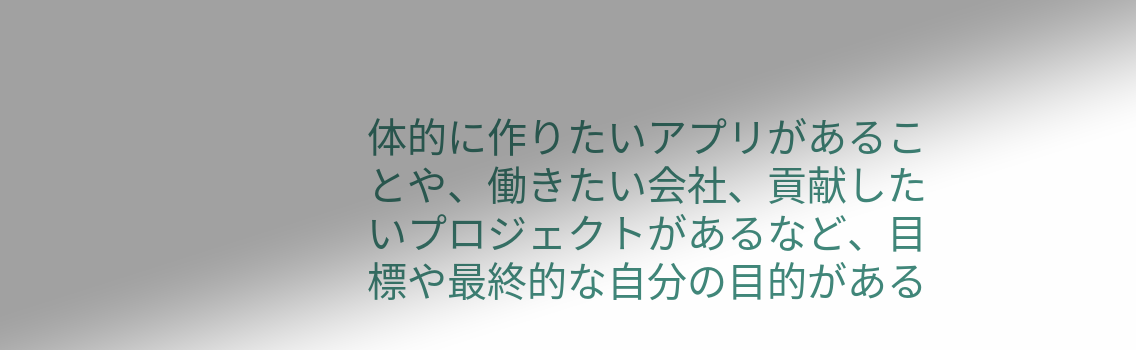体的に作りたいアプリがあることや、働きたい会社、貢献したいプロジェクトがあるなど、目標や最終的な自分の目的がある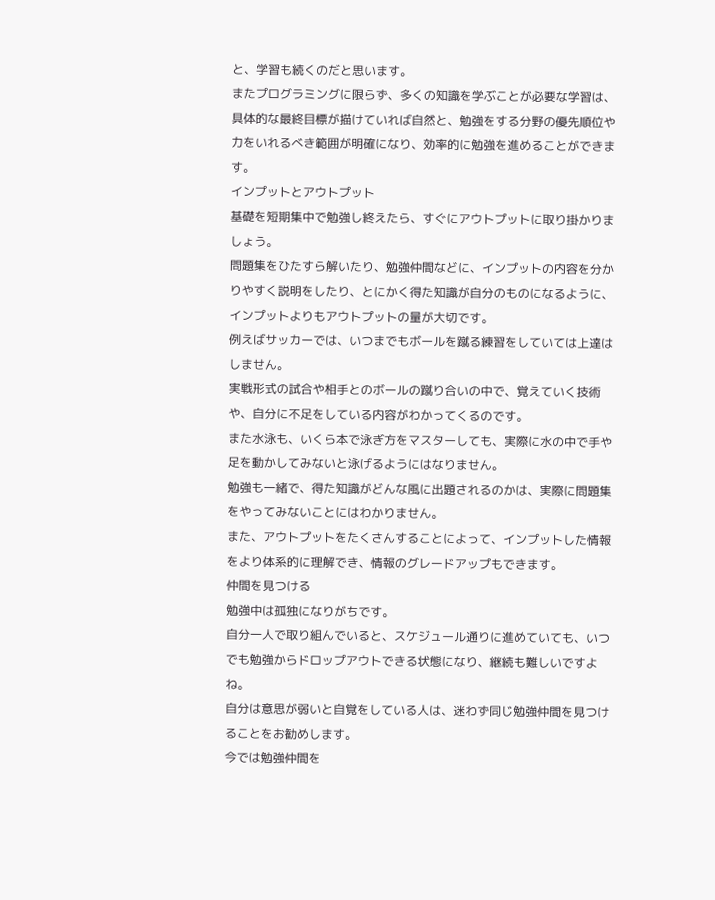と、学習も続くのだと思います。
またプログラミングに限らず、多くの知識を学ぶことが必要な学習は、具体的な最終目標が描けていれば自然と、勉強をする分野の優先順位や力をいれるべき範囲が明確になり、効率的に勉強を進めることができます。
インプットとアウトプット
基礎を短期集中で勉強し終えたら、すぐにアウトプットに取り掛かりましょう。
問題集をひたすら解いたり、勉強仲間などに、インプットの内容を分かりやすく説明をしたり、とにかく得た知識が自分のものになるように、インプットよりもアウトプットの量が大切です。
例えばサッカーでは、いつまでもボールを蹴る練習をしていては上達はしません。
実戦形式の試合や相手とのボールの蹴り合いの中で、覚えていく技術や、自分に不足をしている内容がわかってくるのです。
また水泳も、いくら本で泳ぎ方をマスターしても、実際に水の中で手や足を動かしてみないと泳げるようにはなりません。
勉強も一緒で、得た知識がどんな風に出題されるのかは、実際に問題集をやってみないことにはわかりません。
また、アウトプットをたくさんすることによって、インプットした情報をより体系的に理解でき、情報のグレードアップもできます。
仲間を見つける
勉強中は孤独になりがちです。
自分一人で取り組んでいると、スケジュール通りに進めていても、いつでも勉強からドロップアウトできる状態になり、継続も難しいですよね。
自分は意思が弱いと自覚をしている人は、迷わず同じ勉強仲間を見つけることをお勧めします。
今では勉強仲間を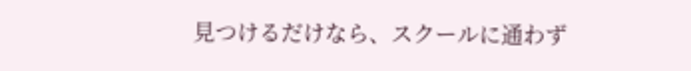見つけるだけなら、スクールに通わず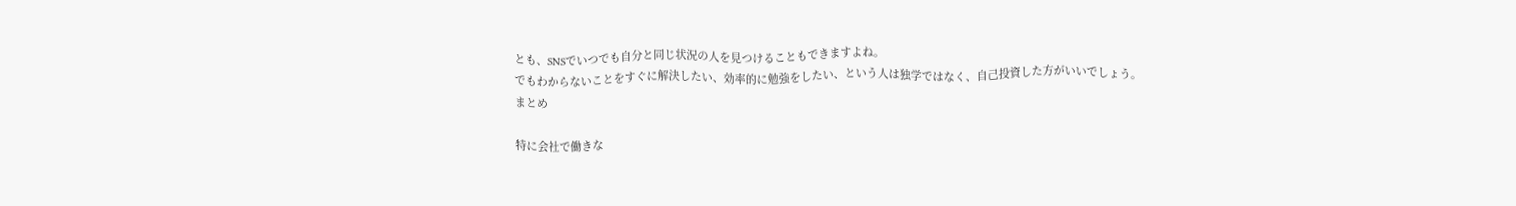とも、SNSでいつでも自分と同じ状況の人を見つけることもできますよね。
でもわからないことをすぐに解決したい、効率的に勉強をしたい、という人は独学ではなく、自己投資した方がいいでしょう。
まとめ

特に会社で働きな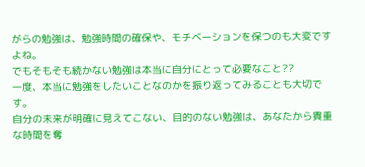がらの勉強は、勉強時間の確保や、モチベーションを保つのも大変ですよね。
でもそもそも続かない勉強は本当に自分にとって必要なこと??
一度、本当に勉強をしたいことなのかを振り返ってみることも大切です。
自分の未来が明確に見えてこない、目的のない勉強は、あなたから貴重な時間を奪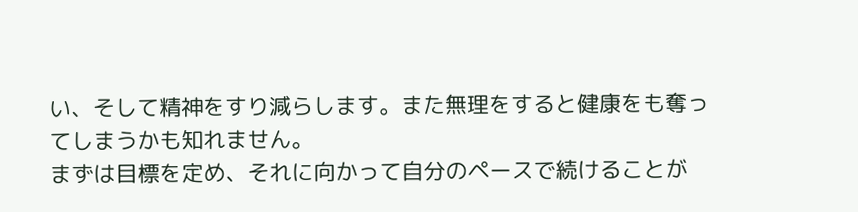い、そして精神をすり減らします。また無理をすると健康をも奪ってしまうかも知れません。
まずは目標を定め、それに向かって自分のペースで続けることが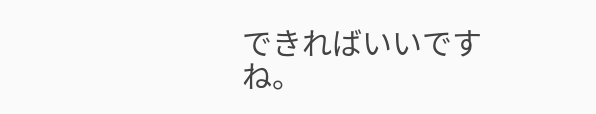できればいいですね。